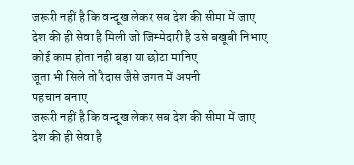जरूरी नहीं है कि वन्दूख लेकर सब देश की सीमा में जाए
देश की ही सेवा है मिली जो जिम्मेदारी है उसे बखूबी निभाए
कोई काम होता नही बड़ा या छोटा मानिए
जूता भी सिले तो रैदास जैसे जगत में अपनी
पहचान बनाए
जरूरी नहीं है कि वन्दूख लेकर सब देश की सीमा में जाए
देश की ही सेवा है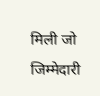मिली जो जिम्मेदारी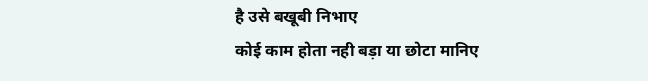है उसे बखूबी निभाए
कोई काम होता नही बड़ा या छोटा मानिए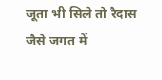जूता भी सिले तो रैदास जैसे जगत में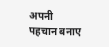अपनी
पहचान बनाए